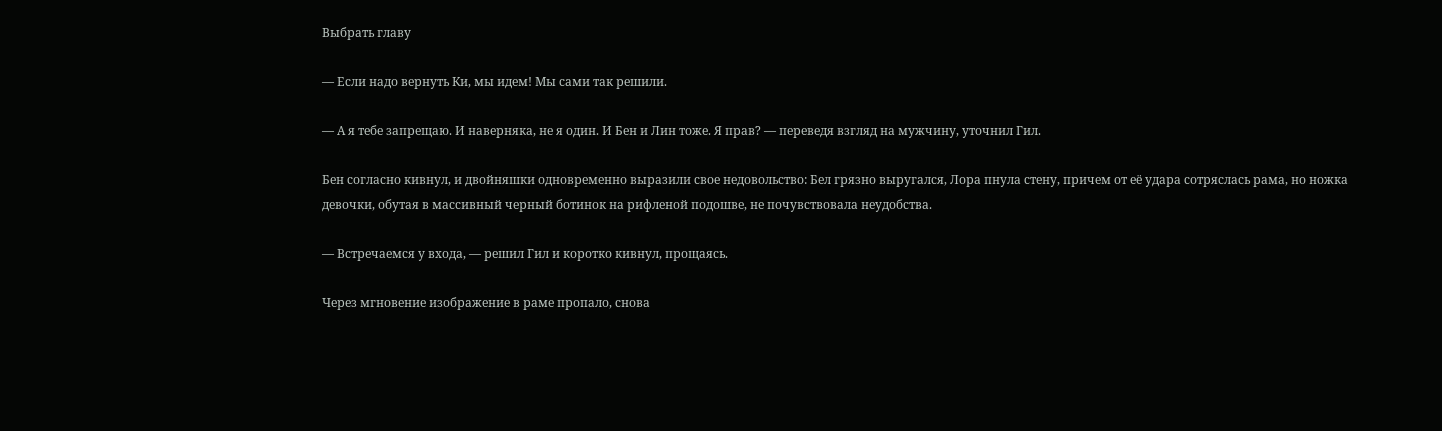Выбрать главу

— Если надо вернуть Ки, мы идем! Мы сами так решили.

— А я тебе запрещаю. И наверняка, не я один. И Бен и Лин тоже. Я прав? — переведя взгляд на мужчину, уточнил Гил.

Бен согласно кивнул, и двойняшки одновременно выразили свое недовольство: Бел грязно выругался, Лора пнула стену, причем от её удара сотряслась рама, но ножка девочки, обутая в массивный черный ботинок на рифленой подошве, не почувствовала неудобства.

— Встречаемся у входа, — решил Гил и коротко кивнул, прощаясь.

Через мгновение изображение в раме пропало, снова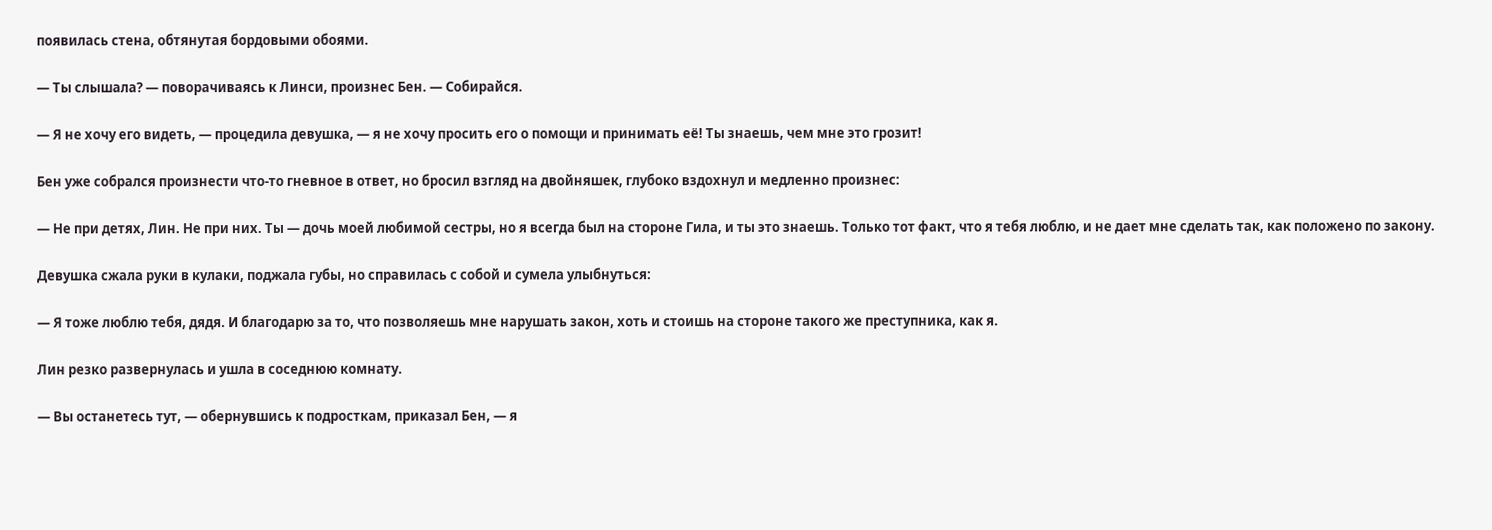появилась стена, обтянутая бордовыми обоями.

— Ты слышала? — поворачиваясь к Линси, произнес Бен. — Собирайся.

— Я не хочу его видеть, — процедила девушка, — я не хочу просить его о помощи и принимать её! Ты знаешь, чем мне это грозит!

Бен уже собрался произнести что-то гневное в ответ, но бросил взгляд на двойняшек, глубоко вздохнул и медленно произнес:

— Не при детях, Лин. Не при них. Ты — дочь моей любимой сестры, но я всегда был на стороне Гила, и ты это знаешь. Только тот факт, что я тебя люблю, и не дает мне сделать так, как положено по закону.

Девушка сжала руки в кулаки, поджала губы, но справилась с собой и сумела улыбнуться:

— Я тоже люблю тебя, дядя. И благодарю за то, что позволяешь мне нарушать закон, хоть и стоишь на стороне такого же преступника, как я.

Лин резко развернулась и ушла в соседнюю комнату.

— Вы останетесь тут, — обернувшись к подросткам, приказал Бен, — я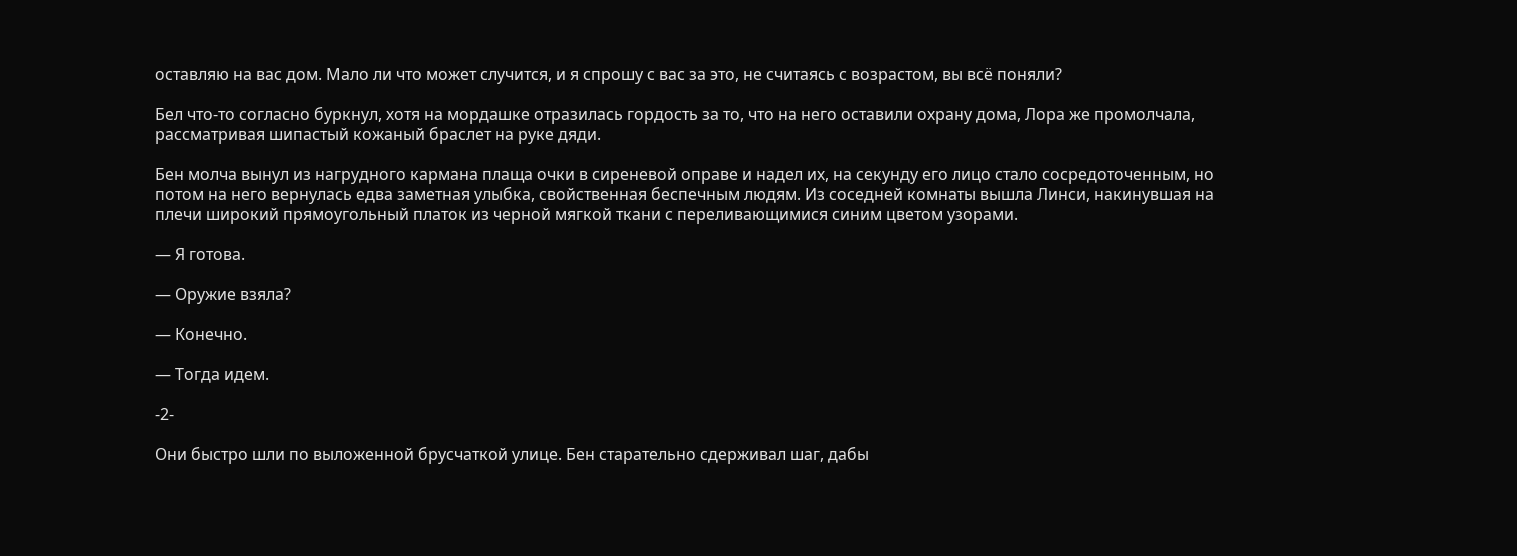оставляю на вас дом. Мало ли что может случится, и я спрошу с вас за это, не считаясь с возрастом, вы всё поняли?

Бел что-то согласно буркнул, хотя на мордашке отразилась гордость за то, что на него оставили охрану дома, Лора же промолчала, рассматривая шипастый кожаный браслет на руке дяди.

Бен молча вынул из нагрудного кармана плаща очки в сиреневой оправе и надел их, на секунду его лицо стало сосредоточенным, но потом на него вернулась едва заметная улыбка, свойственная беспечным людям. Из соседней комнаты вышла Линси, накинувшая на плечи широкий прямоугольный платок из черной мягкой ткани с переливающимися синим цветом узорами.

— Я готова.

— Оружие взяла?

— Конечно.

— Тогда идем.

-2-

Они быстро шли по выложенной брусчаткой улице. Бен старательно сдерживал шаг, дабы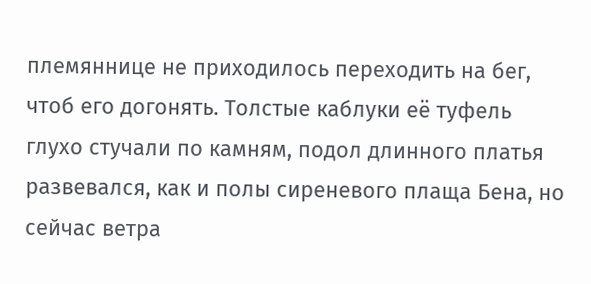племяннице не приходилось переходить на бег, чтоб его догонять. Толстые каблуки её туфель глухо стучали по камням, подол длинного платья развевался, как и полы сиреневого плаща Бена, но сейчас ветра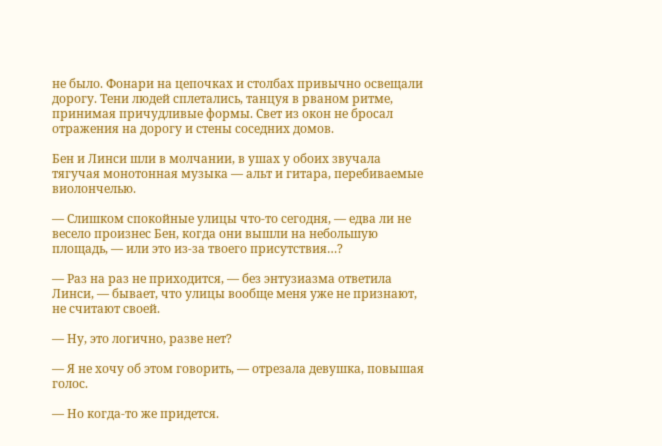не было. Фонари на цепочках и столбах привычно освещали дорогу. Тени людей сплетались, танцуя в рваном ритме, принимая причудливые формы. Свет из окон не бросал отражения на дорогу и стены соседних домов.

Бен и Линси шли в молчании, в ушах у обоих звучала тягучая монотонная музыка — альт и гитара, перебиваемые виолончелью.

— Слишком спокойные улицы что-то сегодня, — едва ли не весело произнес Бен, когда они вышли на небольшую площадь, — или это из-за твоего присутствия…?

— Раз на раз не приходится, — без энтузиазма ответила Линси, — бывает, что улицы вообще меня уже не признают, не считают своей.

— Ну, это логично, разве нет?

— Я не хочу об этом говорить, — отрезала девушка, повышая голос.

— Но когда-то же придется.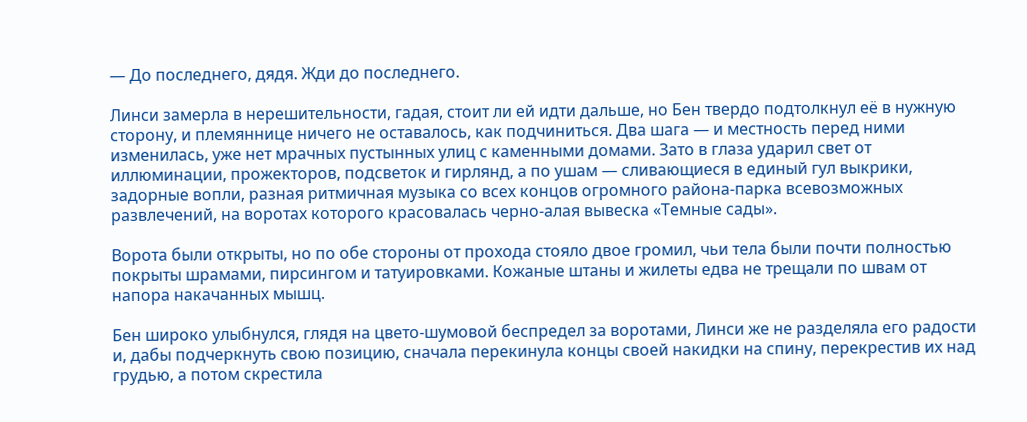— До последнего, дядя. Жди до последнего.

Линси замерла в нерешительности, гадая, стоит ли ей идти дальше, но Бен твердо подтолкнул её в нужную сторону, и племяннице ничего не оставалось, как подчиниться. Два шага — и местность перед ними изменилась, уже нет мрачных пустынных улиц с каменными домами. Зато в глаза ударил свет от иллюминации, прожекторов, подсветок и гирлянд, а по ушам — сливающиеся в единый гул выкрики, задорные вопли, разная ритмичная музыка со всех концов огромного района-парка всевозможных развлечений, на воротах которого красовалась черно-алая вывеска «Темные сады».

Ворота были открыты, но по обе стороны от прохода стояло двое громил, чьи тела были почти полностью покрыты шрамами, пирсингом и татуировками. Кожаные штаны и жилеты едва не трещали по швам от напора накачанных мышц.

Бен широко улыбнулся, глядя на цвето-шумовой беспредел за воротами, Линси же не разделяла его радости и, дабы подчеркнуть свою позицию, сначала перекинула концы своей накидки на спину, перекрестив их над грудью, а потом скрестила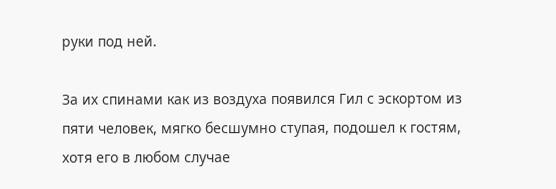руки под ней.

За их спинами как из воздуха появился Гил с эскортом из пяти человек, мягко бесшумно ступая, подошел к гостям, хотя его в любом случае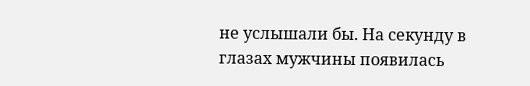не услышали бы. На секунду в глазах мужчины появилась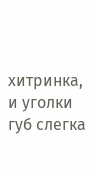хитринка, и уголки губ слегка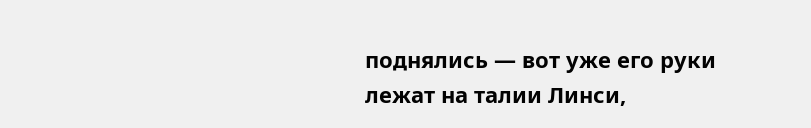поднялись — вот уже его руки лежат на талии Линси,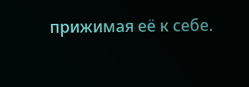прижимая её к себе.